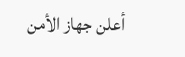أعلن جهاز الأمن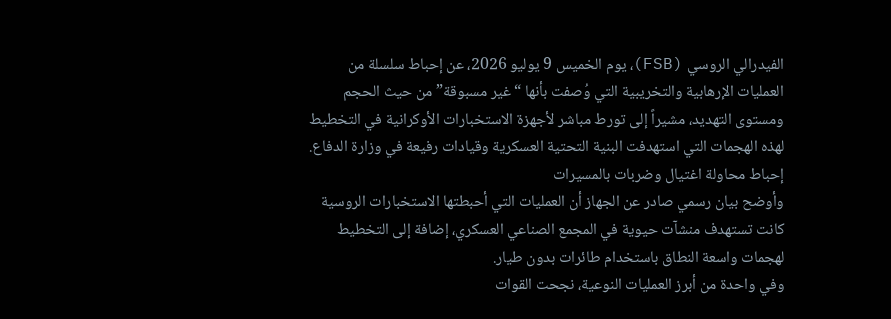الفيدرالي الروسي (FSB)، يوم الخميس 9 يوليو 2026، عن إحباط سلسلة من العمليات الإرهابية والتخريبية التي وُصفت بأنها “غير مسبوقة” من حيث الحجم ومستوى التهديد، مشيراً إلى تورط مباشر لأجهزة الاستخبارات الأوكرانية في التخطيط لهذه الهجمات التي استهدفت البنية التحتية العسكرية وقيادات رفيعة في وزارة الدفاع.
إحباط محاولة اغتيال وضربات بالمسيرات
وأوضح بيان رسمي صادر عن الجهاز أن العمليات التي أحبطتها الاستخبارات الروسية كانت تستهدف منشآت حيوية في المجمع الصناعي العسكري، إضافة إلى التخطيط لهجمات واسعة النطاق باستخدام طائرات بدون طيار.
وفي واحدة من أبرز العمليات النوعية، نجحت القوات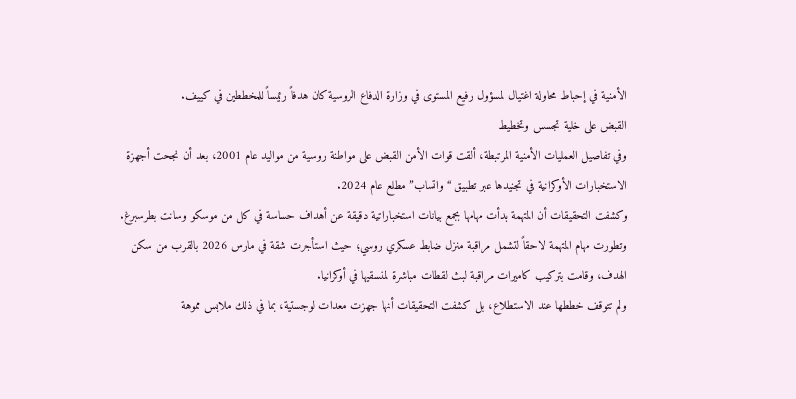الأمنية في إحباط محاولة اغتيال لمسؤول رفيع المستوى في وزارة الدفاع الروسية كان هدفاً رئيساً للمخططين في كييف.
القبض على خلية تجسس وتخطيط
وفي تفاصيل العمليات الأمنية المرتبطة، ألقت قوات الأمن القبض على مواطنة روسية من مواليد عام 2001، بعد أن نجحت أجهزة الاستخبارات الأوكرانية في تجنيدها عبر تطبيق “واتساب” مطلع عام 2024.
وكشفت التحقيقات أن المتهمة بدأت مهامها بجمع بيانات استخباراتية دقيقة عن أهداف حساسة في كل من موسكو وسانت بطرسبرغ.
وتطورت مهام المتهمة لاحقاً لتشمل مراقبة منزل ضابط عسكري روسي؛ حيث استأجرت شقة في مارس 2026 بالقرب من سكن الهدف، وقامت بتركيب كاميرات مراقبة لبث لقطات مباشرة لمنسقيها في أوكرانيا.
ولم تتوقف خططها عند الاستطلاع، بل كشفت التحقيقات أنها جهزت معدات لوجستية، بما في ذلك ملابس مموهة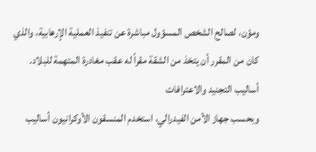ومؤن، لصالح الشخص المسؤول مباشرة عن تنفيذ العملية الإرهابية، والذي كان من المقرر أن يتخذ من الشقة مقراً له عقب مغادرة المتهمة للبلاد.
أساليب التجنيد والاعترافات
وبحسب جهاز الأمن الفيدرالي، استخدم المنسقون الأوكرانيون أساليب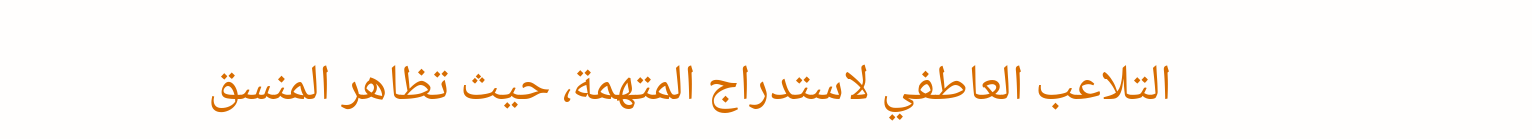التلاعب العاطفي لاستدراج المتهمة، حيث تظاهر المنسق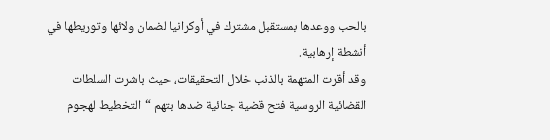بالحب ووعدها بمستقبل مشترك في أوكرانيا لضمان ولائها وتوريطها في أنشطة إرهابية.
وقد أقرت المتهمة بالذنب خلال التحقيقات، حيث باشرت السلطات القضائية الروسية فتح قضية جنائية ضدها بتهم “التخطيط لهجوم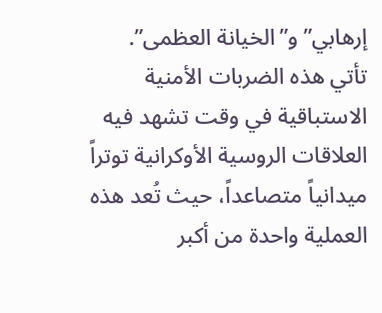إرهابي” و”الخيانة العظمى”.
تأتي هذه الضربات الأمنية الاستباقية في وقت تشهد فيه العلاقات الروسية الأوكرانية توتراً ميدانياً متصاعداً، حيث تُعد هذه العملية واحدة من أكبر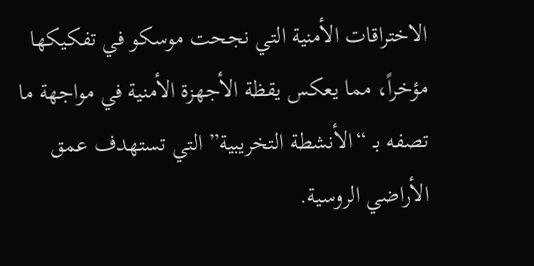الاختراقات الأمنية التي نجحت موسكو في تفكيكها مؤخراً، مما يعكس يقظة الأجهزة الأمنية في مواجهة ما تصفه بـ “الأنشطة التخريبية” التي تستهدف عمق الأراضي الروسية.